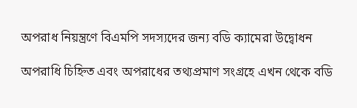অপরাধ নিয়ন্ত্রণে বিএমপি সদস্যদের জন্য বডি ক্যামেরা উদ্বোধন

অপরাধি চিহ্নিত এবং অপরাধের তথ্যপ্রমাণ সংগ্রহে এখন থেকে বডি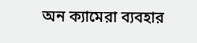অন ক্যামেরা ব্যবহার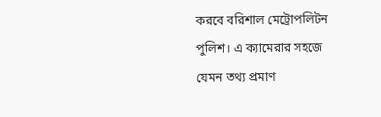করবে বরিশাল মেট্রোপলিটন পুলিশ। এ ক্যামেরার সহজে যেমন তথ্য প্রমাণ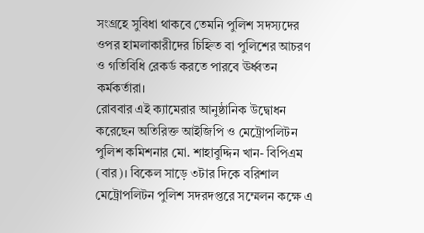সংগ্রহে সুবিধা থাকবে তেমনি পুলিশ সদস্যদের ওপর হামলাকারীদের চিহ্নিত বা পুলিশের আচরণ ও গতিবিধি রেকর্ড করতে পারবে ঊর্ধ্বতন কর্মকর্তারা।
রোববার এই ক্যামেরার আনুষ্ঠানিক উদ্বোধন করেছেন অতিরিক্ত আইজিপি ও মেট্রোপলিটন পুলিশ কমিশনার মো. শাহাবুদ্দিন খান- বিপিএম (বার)। বিকেল সাড়ে ৩টার দিকে বরিশাল মেট্রোপলিটন পুলিশ সদরদপ্তরে সম্মেলন কক্ষে এ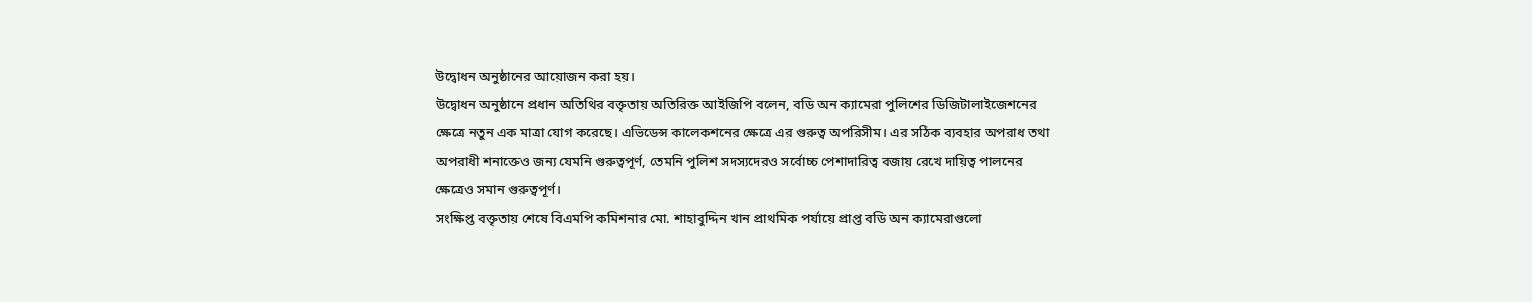উদ্বোধন অনুষ্ঠানের আয়োজন করা হয়।
উদ্বোধন অনুষ্ঠানে প্রধান অতিথির বক্তৃতায় অতিরিক্ত আইজিপি বলেন, বডি অন ক্যামেরা পুলিশের ডিজিটালাইজেশনের ক্ষেত্রে নতুন এক মাত্রা যোগ করেছে। এভিডেন্স কালেকশনের ক্ষেত্রে এর গুরুত্ব অপরিসীম। এর সঠিক ব্যবহার অপরাধ তথা অপরাধী শনাক্তেও জন্য যেমনি গুরুত্বপূর্ণ, তেমনি পুলিশ সদস্যদেরও সর্বোচ্চ পেশাদারিত্ব বজায় রেখে দায়িত্ব পালনের ক্ষেত্রেও সমান গুরুত্বপূর্ণ।
সংক্ষিপ্ত বক্তৃতায় শেষে বিএমপি কমিশনার মো. শাহাবুদ্দিন খান প্রাথমিক পর্যায়ে প্রাপ্ত বডি অন ক্যামেরাগুলো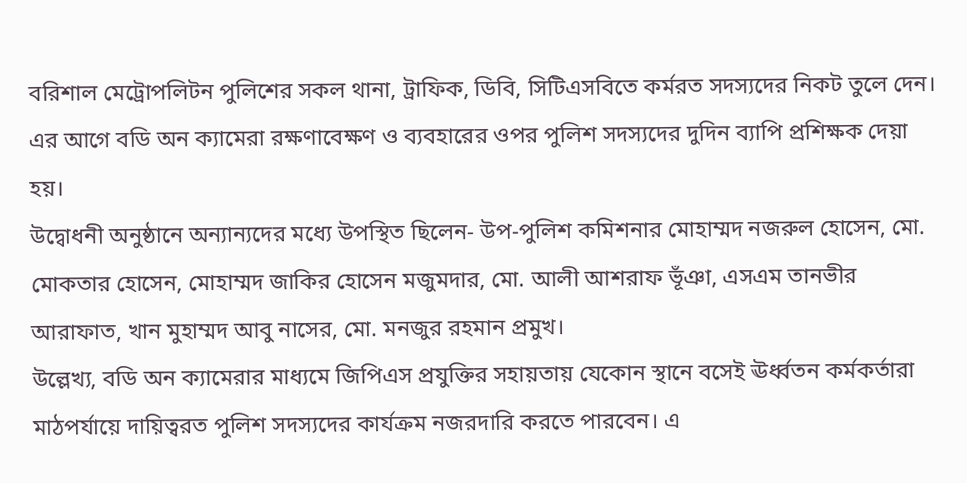বরিশাল মেট্রোপলিটন পুলিশের সকল থানা, ট্রাফিক, ডিবি, সিটিএসবিতে কর্মরত সদস্যদের নিকট তুলে দেন। এর আগে বডি অন ক্যামেরা রক্ষণাবেক্ষণ ও ব্যবহারের ওপর পুলিশ সদস্যদের দুদিন ব্যাপি প্রশিক্ষক দেয়া হয়।
উদ্বোধনী অনুষ্ঠানে অন্যান্যদের মধ্যে উপস্থিত ছিলেন- উপ-পুলিশ কমিশনার মোহাম্মদ নজরুল হোসেন, মো. মোকতার হোসেন, মোহাম্মদ জাকির হোসেন মজুমদার, মো. আলী আশরাফ ভূঁঞা, এসএম তানভীর আরাফাত, খান মুহাম্মদ আবু নাসের, মো. মনজুর রহমান প্রমুখ।
উল্লেখ্য, বডি অন ক্যামেরার মাধ্যমে জিপিএস প্রযুক্তির সহায়তায় যেকোন স্থানে বসেই ঊর্ধ্বতন কর্মকর্তারা মাঠপর্যায়ে দায়িত্বরত পুলিশ সদস্যদের কার্যক্রম নজরদারি করতে পারবেন। এ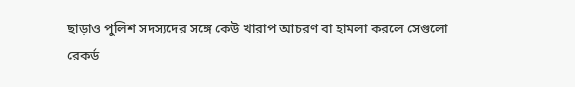ছাড়াও পুলিশ সদস্যদের সঙ্গে কেউ খারাপ আচরণ বা হামলা করলে সেগুলো রেকর্ড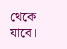থেকে যাবে।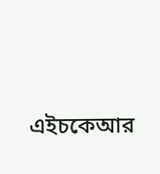এইচকেআর